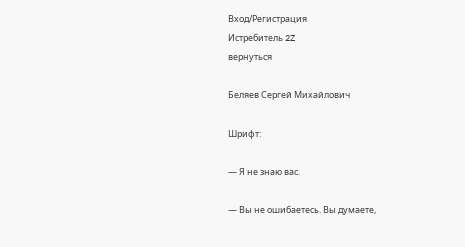Вход/Регистрация
Истребитель 2Z
вернуться

Беляев Сергей Михайлович

Шрифт:

— Я не знаю вас.

— Вы не ошибаетесь. Вы думаете,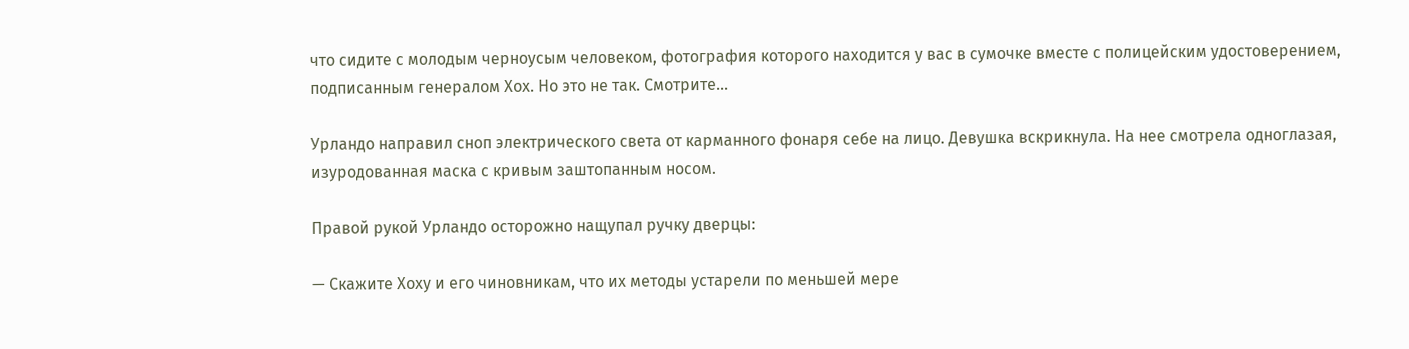что сидите с молодым черноусым человеком, фотография которого находится у вас в сумочке вместе с полицейским удостоверением, подписанным генералом Хох. Но это не так. Смотрите…

Урландо направил сноп электрического света от карманного фонаря себе на лицо. Девушка вскрикнула. На нее смотрела одноглазая, изуродованная маска с кривым заштопанным носом.

Правой рукой Урландо осторожно нащупал ручку дверцы:

— Скажите Хоху и его чиновникам, что их методы устарели по меньшей мере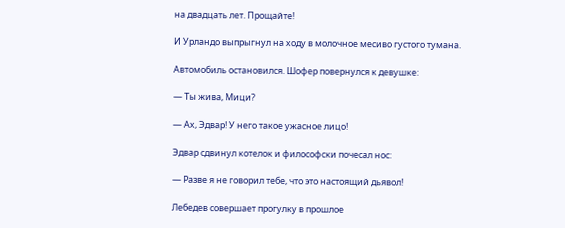на двадцать лет. Прощайте!

И Урландо выпрыгнул на ходу в молочное месиво густого тумана.

Автомобиль остановился. Шофер повернулся к девушке:

— Ты жива, Мици?

— Ах, Эдвар! У него такое ужасное лицо!

Эдвар сдвинул котелок и философски почесал нос:

— Разве я не говорил тебе, что это настоящий дьявол!

Лебедев совершает прогулку в прошлое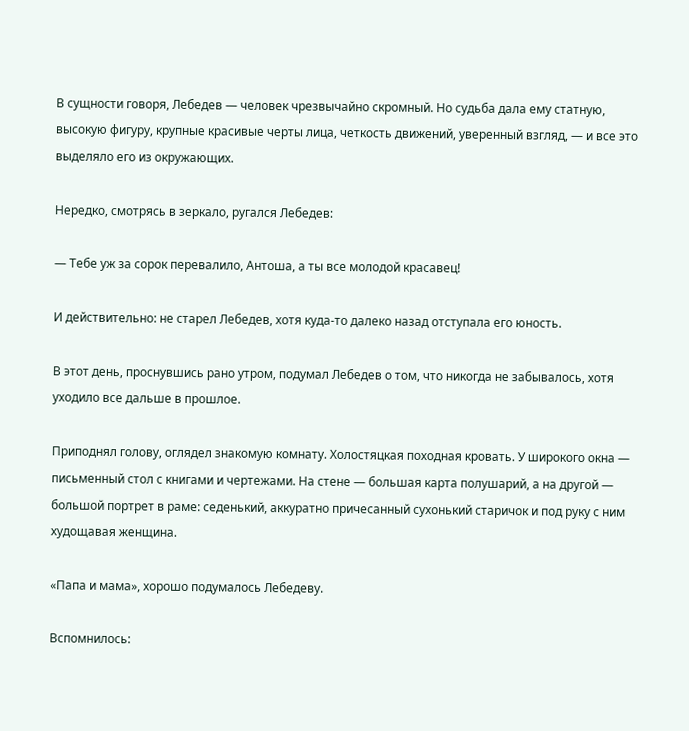В сущности говоря, Лебедев — человек чрезвычайно скромный. Но судьба дала ему статную, высокую фигуру, крупные красивые черты лица, четкость движений, уверенный взгляд, — и все это выделяло его из окружающих.

Нередко, смотрясь в зеркало, ругался Лебедев:

— Тебе уж за сорок перевалило, Антоша, а ты все молодой красавец!

И действительно: не старел Лебедев, хотя куда-то далеко назад отступала его юность.

В этот день, проснувшись рано утром, подумал Лебедев о том, что никогда не забывалось, хотя уходило все дальше в прошлое.

Приподнял голову, оглядел знакомую комнату. Холостяцкая походная кровать. У широкого окна — письменный стол с книгами и чертежами. На стене — большая карта полушарий, а на другой — большой портрет в раме: седенький, аккуратно причесанный сухонький старичок и под руку с ним худощавая женщина.

«Папа и мама», хорошо подумалось Лебедеву.

Вспомнилось: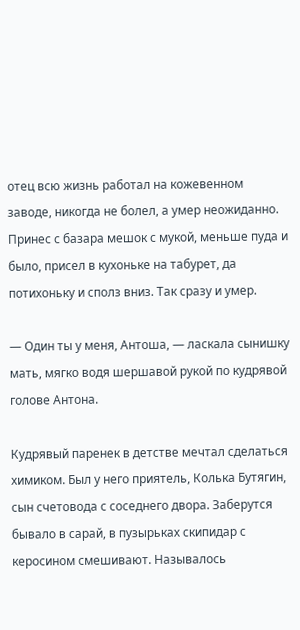отец всю жизнь работал на кожевенном заводе, никогда не болел, а умер неожиданно. Принес с базара мешок с мукой, меньше пуда и было, присел в кухоньке на табурет, да потихоньку и сполз вниз. Так сразу и умер.

— Один ты у меня, Антоша, — ласкала сынишку мать, мягко водя шершавой рукой по кудрявой голове Антона.

Кудрявый паренек в детстве мечтал сделаться химиком. Был у него приятель, Колька Бутягин, сын счетовода с соседнего двора. Заберутся бывало в сарай, в пузырьках скипидар с керосином смешивают. Называлось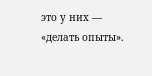это у них — «делать опыты».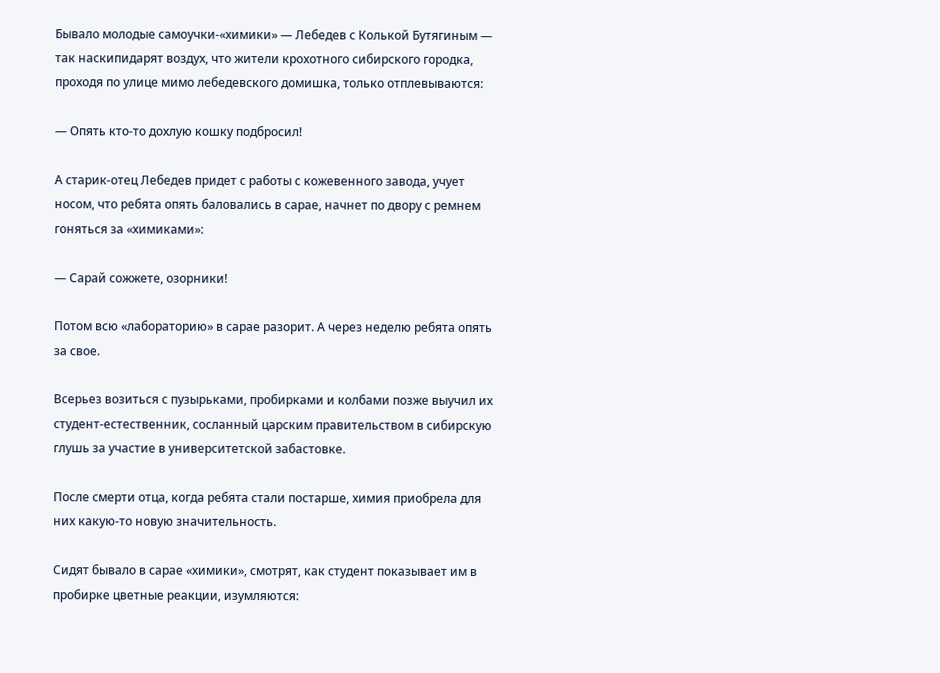Бывало молодые самоучки-«химики» — Лебедев с Колькой Бутягиным — так наскипидарят воздух, что жители крохотного сибирского городка, проходя по улице мимо лебедевского домишка, только отплевываются:

— Опять кто-то дохлую кошку подбросил!

А старик-отец Лебедев придет с работы с кожевенного завода, учует носом, что ребята опять баловались в сарае, начнет по двору с ремнем гоняться за «химиками»:

— Сарай сожжете, озорники!

Потом всю «лабораторию» в сарае разорит. А через неделю ребята опять за свое.

Всерьез возиться с пузырьками, пробирками и колбами позже выучил их студент-естественник, сосланный царским правительством в сибирскую глушь за участие в университетской забастовке.

После смерти отца, когда ребята стали постарше, химия приобрела для них какую-то новую значительность.

Сидят бывало в сарае «химики», смотрят, как студент показывает им в пробирке цветные реакции, изумляются: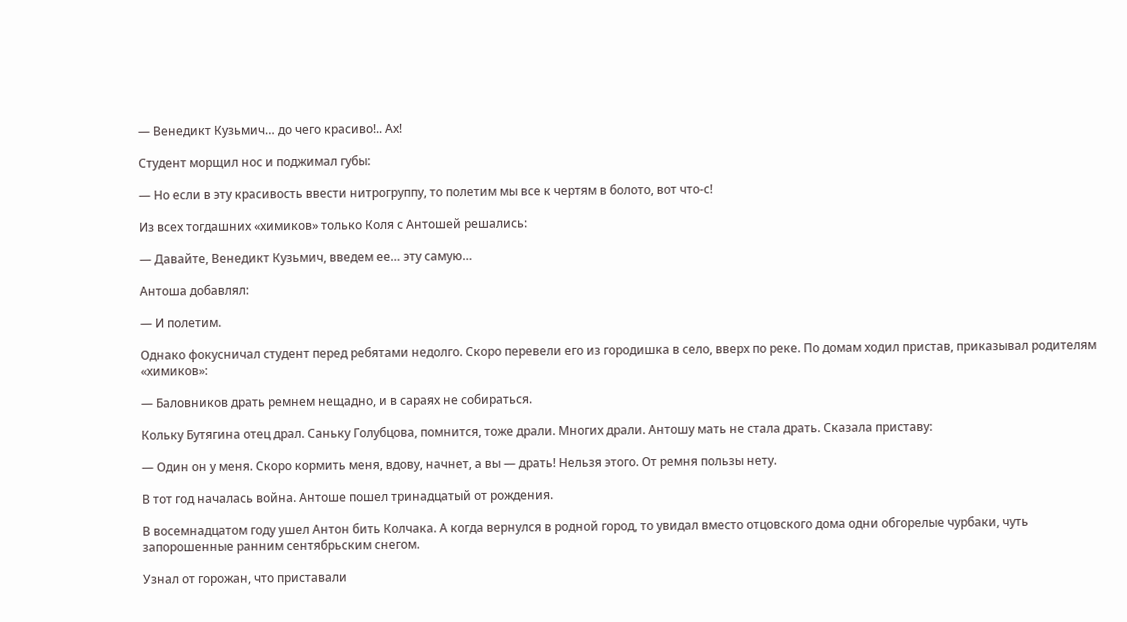— Венедикт Кузьмич… до чего красиво!.. Ах!

Студент морщил нос и поджимал губы:

— Но если в эту красивость ввести нитрогруппу, то полетим мы все к чертям в болото, вот что-с!

Из всех тогдашних «химиков» только Коля с Антошей решались:

— Давайте, Венедикт Кузьмич, введем ее… эту самую…

Антоша добавлял:

— И полетим.

Однако фокусничал студент перед ребятами недолго. Скоро перевели его из городишка в село, вверх по реке. По домам ходил пристав, приказывал родителям «химиков»:

— Баловников драть ремнем нещадно, и в сараях не собираться.

Кольку Бутягина отец драл. Саньку Голубцова, помнится, тоже драли. Многих драли. Антошу мать не стала драть. Сказала приставу:

— Один он у меня. Скоро кормить меня, вдову, начнет, а вы — драть! Нельзя этого. От ремня пользы нету.

В тот год началась война. Антоше пошел тринадцатый от рождения.

В восемнадцатом году ушел Антон бить Колчака. А когда вернулся в родной город, то увидал вместо отцовского дома одни обгорелые чурбаки, чуть запорошенные ранним сентябрьским снегом.

Узнал от горожан, что приставали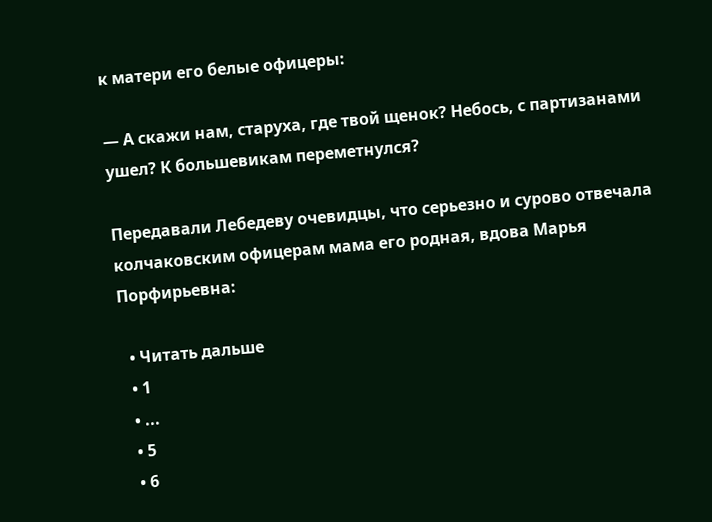к матери его белые офицеры:

— А скажи нам, старуха, где твой щенок? Небось, с партизанами ушел? К большевикам переметнулся?

Передавали Лебедеву очевидцы, что серьезно и сурово отвечала колчаковским офицерам мама его родная, вдова Марья Порфирьевна:

  • Читать дальше
  • 1
  • ...
  • 5
  • 6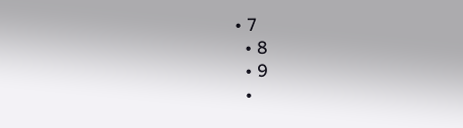• 7
  • 8
  • 9
  •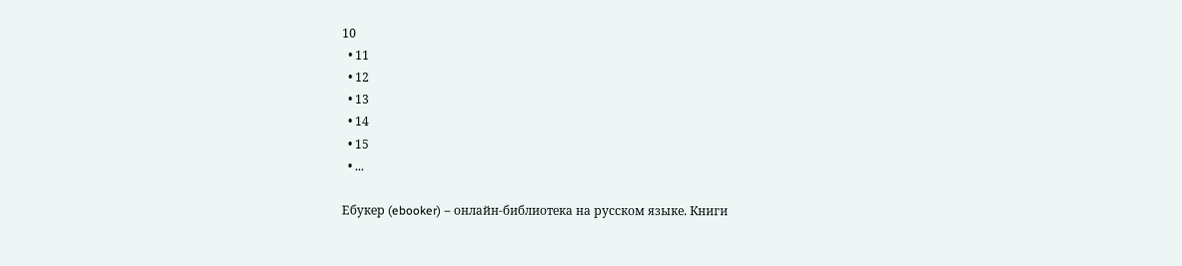10
  • 11
  • 12
  • 13
  • 14
  • 15
  • ...

Ебукер (ebooker) – онлайн-библиотека на русском языке. Книги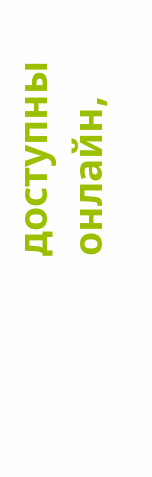доступны онлайн,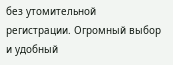без утомительной регистрации. Огромный выбор и удобный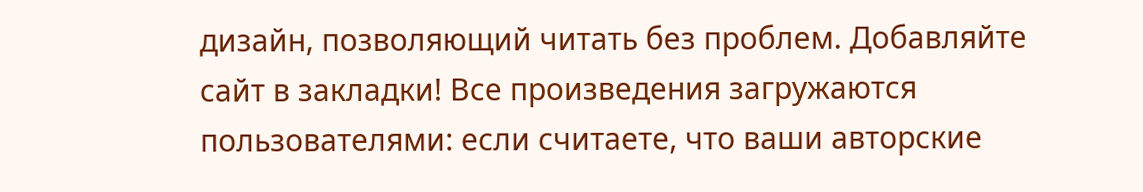дизайн, позволяющий читать без проблем. Добавляйте сайт в закладки! Все произведения загружаются пользователями: если считаете, что ваши авторские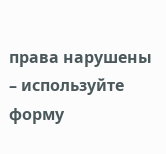права нарушены – используйте форму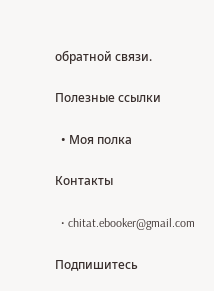обратной связи.

Полезные ссылки

  • Моя полка

Контакты

  • chitat.ebooker@gmail.com

Подпишитесь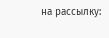на рассылку: